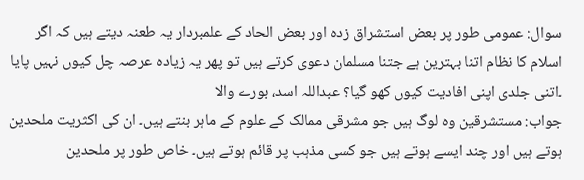سوال: عمومی طور پر بعض استشراق زدہ اور بعض الحاد کے علمبردار یہ طعنہ دیتے ہیں کہ اگر اسلام کا نظام اتنا بہترین ہے جتنا مسلمان دعوی کرتے ہیں تو پھر یہ زیادہ عرصہ چل کیوں نہیں پایا ۔اتنی جلدی اپنی افادیت کیوں کھو گیا؟ عبداللہ اسد، بورے والا
جواب: مستشرقین وہ لوگ ہیں جو مشرقی ممالک کے علوم کے ماہر بنتے ہیں۔ ان کی اکثریت ملحدین ہوتے ہیں اور چند ایسے ہوتے ہیں جو کسی مذہب پر قائم ہوتے ہیں۔ خاص طور پر ملحدین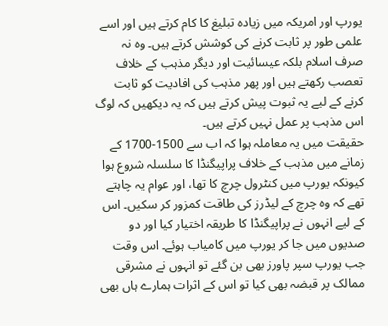یورپ اور امریکہ میں زیادہ تبلیغ کا کام کرتے ہیں اور اسے علمی طور پر ثابت کرنے کی کوشش کرتے ہیں۔ وہ نہ صرف اسلام بلکہ عیسائیت اور دیگر مذہب کے خلاف تعصب رکھتے ہیں اور پھر مذہب کی افادیت کو ثابت کرنے کے لیے یہ ثبوت پیش کرتے ہیں کہ یہ دیکھیں کہ لوگ اس مذہب پر عمل نہیں کرتے ہیں۔
حقیقت میں یہ معاملہ ہوا کہ اب سے 1500-1700 کے زمانے میں مذہب کے خلاف پراپیگنڈا کا سلسلہ شروع ہوا کیونکہ یورپ میں کنٹرول چرچ کا تھا، اور عوام یہ چاہتے تھے کہ وہ چرچ کے لیڈرز کی طاقت کمزور کر سکیں۔ اس کے لیے انہوں نے پراپیگنڈا کا طریقہ اختیار کیا اور دو صدیوں میں جا کر یورپ میں کامیاب ہوئے۔ اس وقت جب یورپ سپر پاورز بھی بن گئے تو انہوں نے مشرقی ممالک پر قبضہ بھی کیا تو اس کے اثرات ہمارے ہاں بھی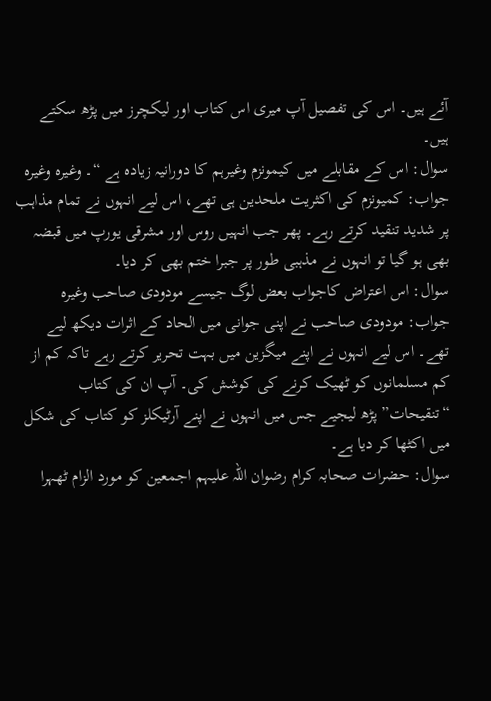آئے ہیں۔ اس کی تفصیل آپ میری اس کتاب اور لیکچرز میں پڑھ سکتے ہیں۔
سوال: اس کے مقابلے میں کیمونزم وغیرہم کا دورانیہ زیادہ ہے “۔ وغیرہ وغیرہ
جواب: کمیونزم کی اکثریت ملحدین ہی تھے، اس لیے انہوں نے تمام مذاہب پر شدید تنقید کرتے رہے۔ پھر جب انہیں روس اور مشرقی یورپ میں قبضہ بھی ہو گیا تو انہوں نے مذہبی طور پر جبرا ختم بھی کر دیا۔
سوال: اس اعتراض کاجواب بعض لوگ جیسے مودودی صاحب وغیرہ
جواب: مودودی صاحب نے اپنی جوانی میں الحاد کے اثرات دیکھ لیے تھے۔ اس لیے انہوں نے اپنے میگزین میں بہت تحریر کرتے رہے تاکہ کم از کم مسلمانوں کو ٹھیک کرنے کی کوشش کی۔ آپ ان کی کتاب “تنقیحات” پڑھ لیجیے جس میں انہوں نے اپنے آرٹیکلز کو کتاب کی شکل میں اکٹھا کر دیا ہے۔
سوال: حضرات صحابہ کرام رضوان اللہ علیہم اجمعین کو مورد الزام ٹھہرا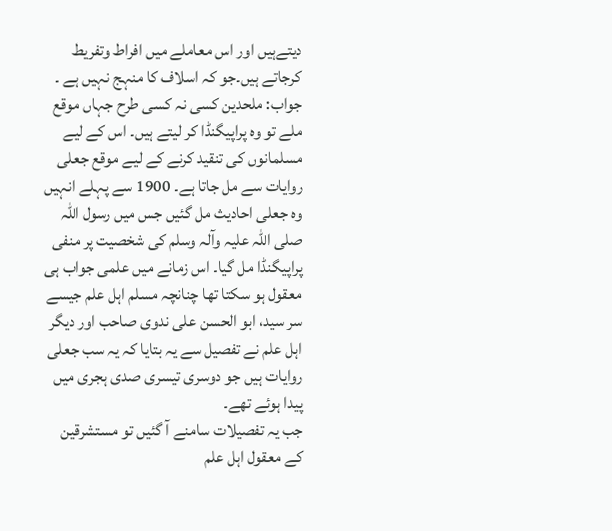دیتےہیں اور اس معاملے میں افراط وتفریط کرجاتے ہیں۔جو کہ اسلاف کا منہج نہیں ہے ۔
جواب: ملحدین کسی نہ کسی طرح جہاں موقع ملے تو وہ پراپیگنڈا کر لیتے ہیں۔ اس کے لیے مسلمانوں کی تنقید کرنے کے لیے موقع جعلی روایات سے مل جاتا ہے۔ 1900 سے پہلے انہیں وہ جعلی احادیث مل گئیں جس میں رسول اللہ صلی اللہ علیہ وآلہ وسلم کی شخصیت پر منفی پراپیگنڈا مل گیا۔ اس زمانے میں علمی جواب ہی معقول ہو سکتا تھا چنانچہ مسلم اہل علم جیسے سر سید، ابو الحسن علی ندوی صاحب اور دیگر اہل علم نے تفصیل سے یہ بتایا کہ یہ سب جعلی روایات ہیں جو دوسری تیسری صدی ہجری میں پیدا ہوئے تھے۔
جب یہ تفصیلات سامنے آ گئیں تو مستشرقین کے معقول اہل علم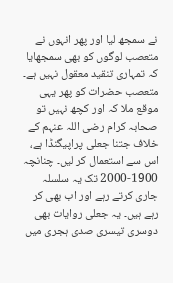نے سمجھ لیا اور پھر انہوں نے متعصب لوگوں کو بھی سمجھایا کہ تمہاری تنقید معقول نہیں ہے۔ متعصب حضرات کو پھر یہی موقع ملا کہ اور کچھ نہیں تو صحابہ کرام رضی اللہ عنہم کے خلاف جتنا جعلی پراپیگنڈا ہے، اس سے استعمال کر لیں۔ چنانچہ 1900-2000 تک یہ سلسلہ جاری کرتے رہے اور اب بھی کر رہے ہیں۔ یہ جعلی روایات بھی دوسری تیسری صدی ہجری میں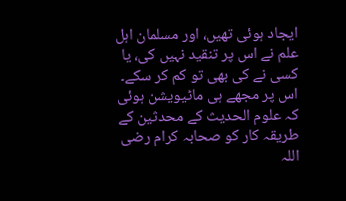ایجاد ہوئی تھیں، اور مسلمان اہل علم نے اس پر تنقید نہیں کی، یا کسی نے کی بھی تو کم کر سکے۔
اس پر مجھے ہی ماٹیویشن ہوئی کہ علوم الحدیث کے محدثین کے طریقہ کار کو صحابہ کرام رضی اللہ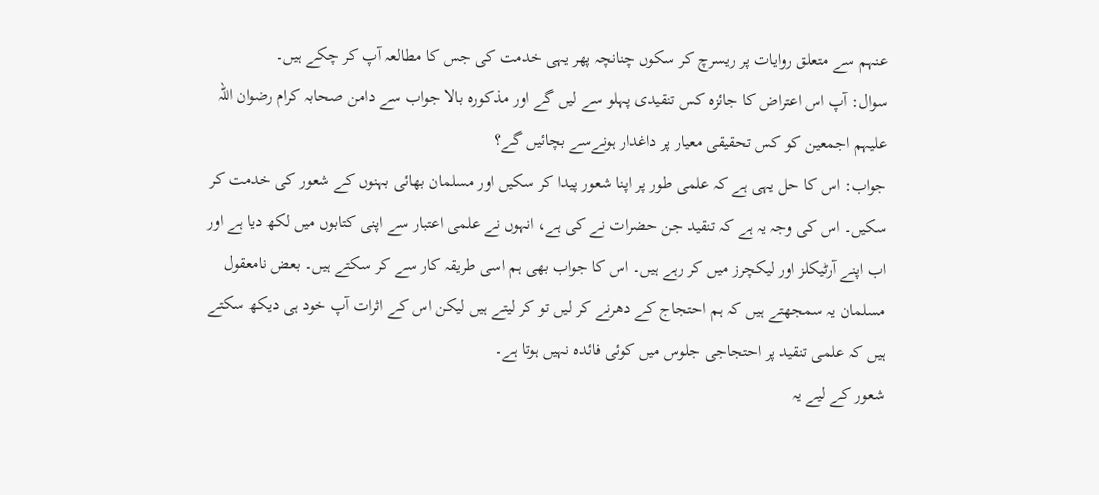عنہم سے متعلق روایات پر ریسرچ کر سکوں چنانچہ پھر یہی خدمت کی جس کا مطالعہ آپ کر چکے ہیں۔
سوال: آپ اس اعتراض کا جائزہ کس تنقیدی پہلو سے لیں گے اور مذکورہ بالا جواب سے دامن صحابہ کرام رضوان اللہ علیہم اجمعین کو کس تحقیقی معیار پر داغدار ہونےسے بچائیں گے؟
جواب: اس کا حل یہی ہے کہ علمی طور پر اپنا شعور پیدا کر سکیں اور مسلمان بھائی بہنوں کے شعور کی خدمت کر سکیں۔ اس کی وجہ یہ ہے کہ تنقید جن حضرات نے کی ہے، انہوں نے علمی اعتبار سے اپنی کتابوں میں لکھ دیا ہے اور اب اپنے آرٹیکلز اور لیکچرز میں کر رہے ہیں۔ اس کا جواب بھی ہم اسی طریقہ کار سے کر سکتے ہیں۔ بعض نامعقول مسلمان یہ سمجھتے ہیں کہ ہم احتجاج کے دھرنے کر لیں تو کر لیتے ہیں لیکن اس کے اثرات آپ خود ہی دیکھ سکتے ہیں کہ علمی تنقید پر احتجاجی جلوس میں کوئی فائدہ نہیں ہوتا ہے۔
شعور کے لیے یہ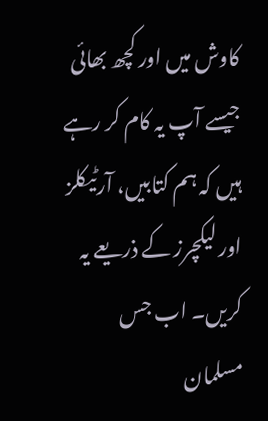کاوش میں اور کچھ بھائی جیسے آپ یہ کام کر رہے ہیں کہ ہم کتابیں، آرٹیکلز اور لیکچرز کے ذریعے یہ کریں۔ اب جس مسلمان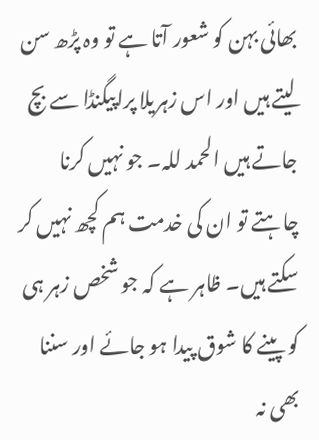بھائی بہن کو شعور آتا ہے تو وہ پڑھ سن لیتے ہیں اور اس زہریلا پراپیگنڈا سے بچ جاتے ہیں الحمد للہ۔ جو نہیں کرنا چاہتے تو ان کی خدمت ہم کچھ نہیں کر سکتے ہیں۔ ظاہر ہے کہ جو شخص زہر ہی کو پینے کا شوق پیدا ہو جائے اور سننا بھی نہ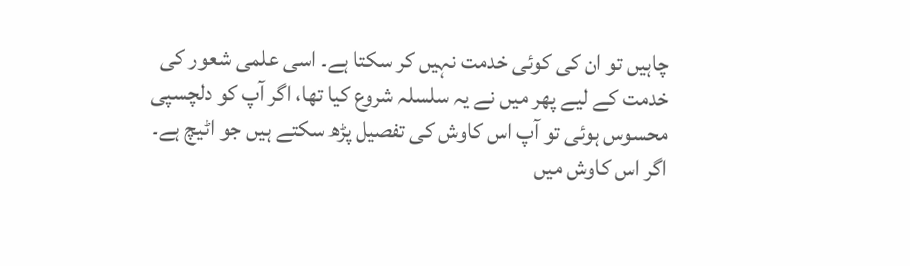چاہیں تو ان کی کوئی خدمت نہیں کر سکتا ہے۔ اسی علمی شعور کی خدمت کے لیے پھر میں نے یہ سلسلہ شروع کیا تھا، اگر آپ کو دلچسپی محسوس ہوئی تو آپ اس کاوش کی تفصیل پڑھ سکتے ہیں جو اٹیچ ہے۔ اگر اس کاوش میں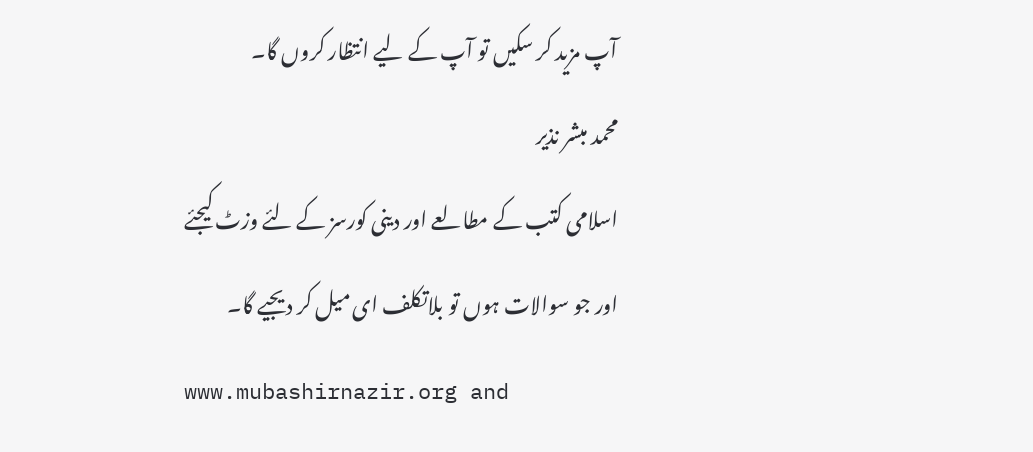آپ مزید کر سکیں تو آپ کے لیے انتظار کروں گا۔
محمد مبشر نذیر
اسلامی کتب کے مطالعے اور دینی کورسز کے لئے وزٹ کیجئے اور جو سوالات ہوں تو بلاتکلف ای میل کر دیجیے گا۔
www.mubashirnazir.org and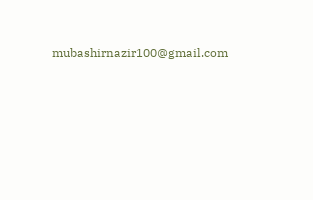mubashirnazir100@gmail.com